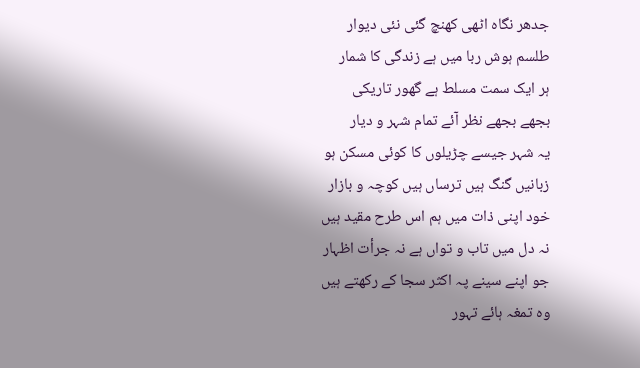جدھر نگاہ اٹھی کھنچ گئی نئی دیوار
طلسم ہوش ربا میں ہے زندگی کا شمار
ہر ایک سمت مسلط ہے گھور تاریکی
بجھے بجھے نظر آئے تمام شہر و دیار
یہ شہر جیسے چڑیلوں کا کوئی مسکن ہو
زبانیں گنگ ہیں ترساں ہیں کوچہ و بازار
خود اپنی ذات میں ہم اس طرح مقید ہیں
نہ دل میں تاب و تواں ہے نہ جرأت اظہار
جو اپنے سینے پہ اکثر سجا کے رکھتے ہیں
وہ تمغہ ہائے تہور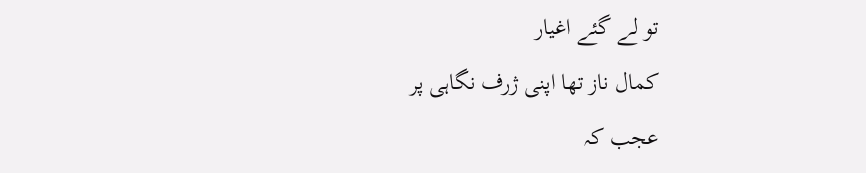تو لے گئے اغیار
کمال ناز تھا اپنی ژرف نگاہی پر
عجب کہ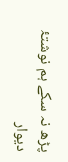پڑھ نہ سکے ہم نوشتۂ دیوار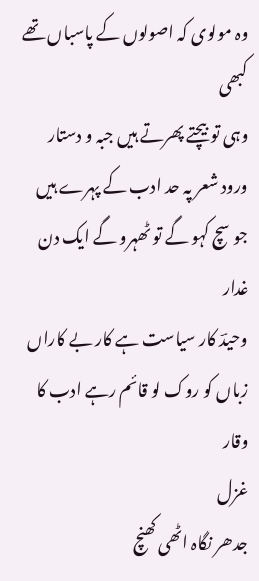وہ مولوی کہ اصولوں کے پاسباں تھے کبھی
وہی تو بیچتے پھرتے ہیں جبہ و دستار
ورود شعر پہ حد ادب کے پہرے ہیں
جو سچ کہو گے تو ٹھہرو گے ایک دن غدار
وحیدؔ کار سیاست ہے کار بے کاراں
زباں کو روک لو قائم رہے ادب کا وقار
غزل
جدھر نگاہ اٹھی کھنچ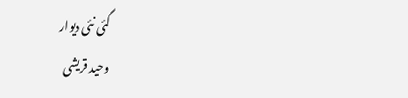گئی نئی دیوار
وحید قریشی